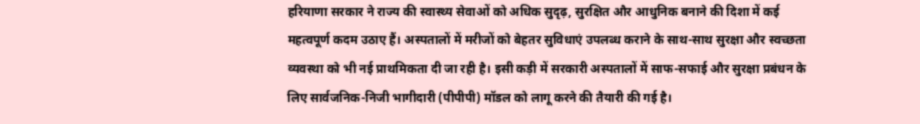हरियाणा सरकार ने राज्य की स्वास्थ्य सेवाओं को अधिक सुदृढ़, सुरक्षित और आधुनिक बनाने की दिशा में कई महत्वपूर्ण कदम उठाए हैं। अस्पतालों में मरीजों को बेहतर सुविधाएं उपलब्ध कराने के साथ-साथ सुरक्षा और स्वच्छता व्यवस्था को भी नई प्राथमिकता दी जा रही है। इसी कड़ी में सरकारी अस्पतालों में साफ-सफाई और सुरक्षा प्रबंधन के लिए सार्वजनिक-निजी भागीदारी (पीपीपी) मॉडल को लागू करने की तैयारी की गई है।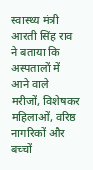स्वास्थ्य मंत्री आरती सिंह राव ने बताया कि अस्पतालों में आने वाले मरीजों, विशेषकर महिलाओं, वरिष्ठ नागरिकों और बच्चों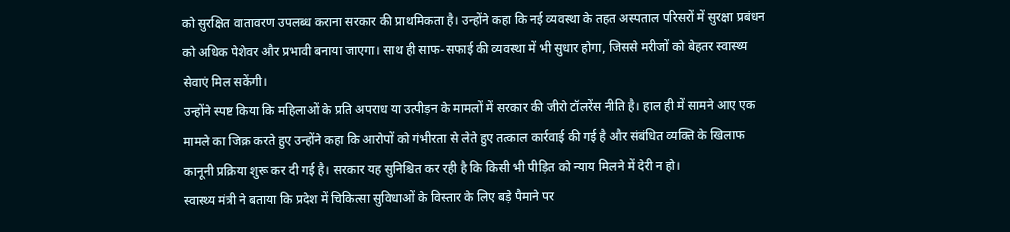को सुरक्षित वातावरण उपलब्ध कराना सरकार की प्राथमिकता है। उन्होंने कहा कि नई व्यवस्था के तहत अस्पताल परिसरों में सुरक्षा प्रबंधन को अधिक पेशेवर और प्रभावी बनाया जाएगा। साथ ही साफ-सफाई की व्यवस्था में भी सुधार होगा, जिससे मरीजों को बेहतर स्वास्थ्य सेवाएं मिल सकेंगी।
उन्होंने स्पष्ट किया कि महिलाओं के प्रति अपराध या उत्पीड़न के मामलों में सरकार की जीरो टॉलरेंस नीति है। हाल ही में सामने आए एक मामले का जिक्र करते हुए उन्होंने कहा कि आरोपों को गंभीरता से लेते हुए तत्काल कार्रवाई की गई है और संबंधित व्यक्ति के खिलाफ कानूनी प्रक्रिया शुरू कर दी गई है। सरकार यह सुनिश्चित कर रही है कि किसी भी पीड़ित को न्याय मिलने में देरी न हो।
स्वास्थ्य मंत्री ने बताया कि प्रदेश में चिकित्सा सुविधाओं के विस्तार के लिए बड़े पैमाने पर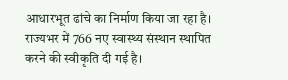आधारभूत ढांचे का निर्माण किया जा रहा है। राज्यभर में 766 नए स्वास्थ्य संस्थान स्थापित करने की स्वीकृति दी गई है।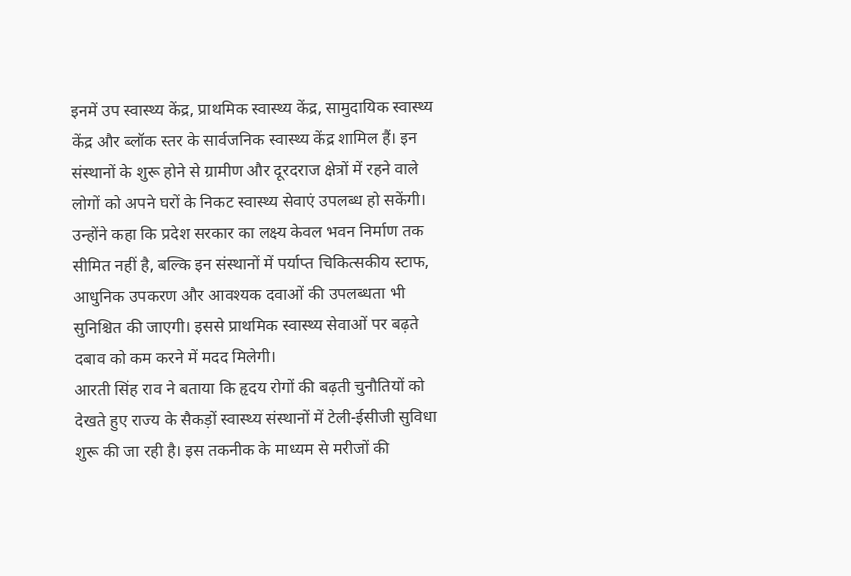इनमें उप स्वास्थ्य केंद्र, प्राथमिक स्वास्थ्य केंद्र, सामुदायिक स्वास्थ्य केंद्र और ब्लॉक स्तर के सार्वजनिक स्वास्थ्य केंद्र शामिल हैं। इन संस्थानों के शुरू होने से ग्रामीण और दूरदराज क्षेत्रों में रहने वाले लोगों को अपने घरों के निकट स्वास्थ्य सेवाएं उपलब्ध हो सकेंगी।
उन्होंने कहा कि प्रदेश सरकार का लक्ष्य केवल भवन निर्माण तक सीमित नहीं है, बल्कि इन संस्थानों में पर्याप्त चिकित्सकीय स्टाफ, आधुनिक उपकरण और आवश्यक दवाओं की उपलब्धता भी सुनिश्चित की जाएगी। इससे प्राथमिक स्वास्थ्य सेवाओं पर बढ़ते दबाव को कम करने में मदद मिलेगी।
आरती सिंह राव ने बताया कि हृदय रोगों की बढ़ती चुनौतियों को देखते हुए राज्य के सैकड़ों स्वास्थ्य संस्थानों में टेली-ईसीजी सुविधा शुरू की जा रही है। इस तकनीक के माध्यम से मरीजों की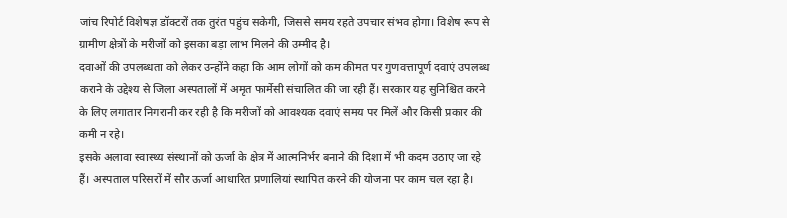जांच रिपोर्ट विशेषज्ञ डॉक्टरों तक तुरंत पहुंच सकेगी, जिससे समय रहते उपचार संभव होगा। विशेष रूप से ग्रामीण क्षेत्रों के मरीजों को इसका बड़ा लाभ मिलने की उम्मीद है।
दवाओं की उपलब्धता को लेकर उन्होंने कहा कि आम लोगों को कम कीमत पर गुणवत्तापूर्ण दवाएं उपलब्ध कराने के उद्देश्य से जिला अस्पतालों में अमृत फार्मेसी संचालित की जा रही हैं। सरकार यह सुनिश्चित करने के लिए लगातार निगरानी कर रही है कि मरीजों को आवश्यक दवाएं समय पर मिलें और किसी प्रकार की कमी न रहे।
इसके अलावा स्वास्थ्य संस्थानों को ऊर्जा के क्षेत्र में आत्मनिर्भर बनाने की दिशा में भी कदम उठाए जा रहे हैं। अस्पताल परिसरों में सौर ऊर्जा आधारित प्रणालियां स्थापित करने की योजना पर काम चल रहा है।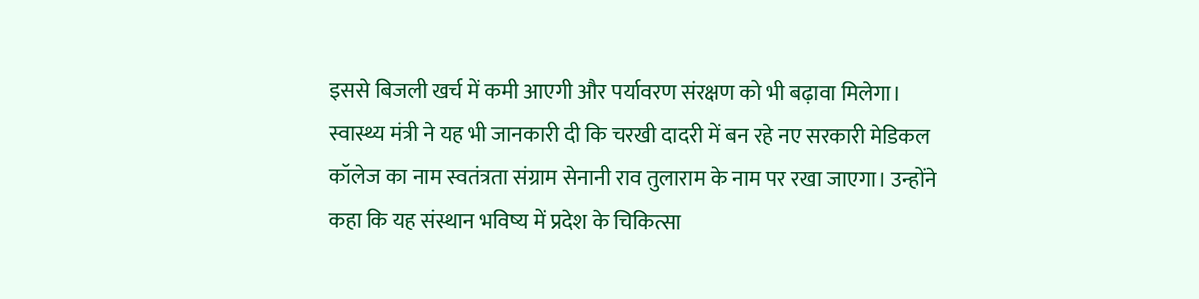इससे बिजली खर्च में कमी आएगी और पर्यावरण संरक्षण को भी बढ़ावा मिलेगा।
स्वास्थ्य मंत्री ने यह भी जानकारी दी कि चरखी दादरी में बन रहे नए सरकारी मेडिकल कॉलेज का नाम स्वतंत्रता संग्राम सेनानी राव तुलाराम के नाम पर रखा जाएगा। उन्होंने कहा कि यह संस्थान भविष्य में प्रदेश के चिकित्सा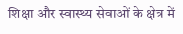शिक्षा और स्वास्थ्य सेवाओं के क्षेत्र में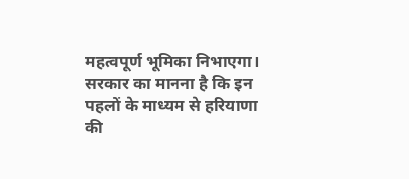महत्वपूर्ण भूमिका निभाएगा।
सरकार का मानना है कि इन पहलों के माध्यम से हरियाणा की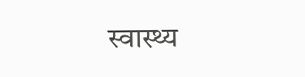स्वास्थ्य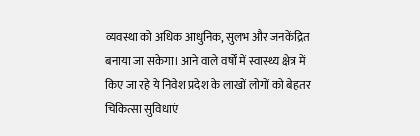व्यवस्था को अधिक आधुनिक, सुलभ और जनकेंद्रित बनाया जा सकेगा। आने वाले वर्षों में स्वास्थ्य क्षेत्र में किए जा रहे ये निवेश प्रदेश के लाखों लोगों को बेहतर चिकित्सा सुविधाएं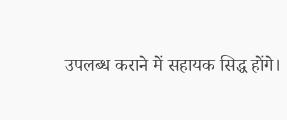उपलब्ध कराने में सहायक सिद्ध होंगे।